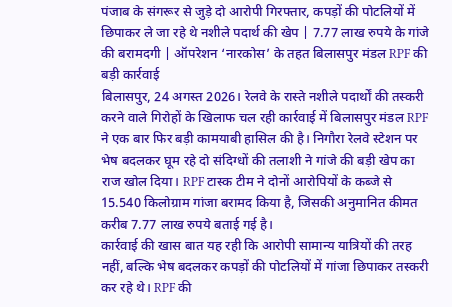पंजाब के संगरूर से जुड़े दो आरोपी गिरफ्तार, कपड़ों की पोटलियों में छिपाकर ले जा रहे थे नशीले पदार्थ की खेप | 7.77 लाख रुपये के गांजे की बरामदगी | ऑपरेशन ‘नारकोस’ के तहत बिलासपुर मंडल RPF की बड़ी कार्रवाई
बिलासपुर, 24 अगस्त 2026। रेलवे के रास्ते नशीले पदार्थों की तस्करी करने वाले गिरोहों के खिलाफ चल रही कार्रवाई में बिलासपुर मंडल RPF ने एक बार फिर बड़ी कामयाबी हासिल की है। निगौरा रेलवे स्टेशन पर भेष बदलकर घूम रहे दो संदिग्धों की तलाशी ने गांजे की बड़ी खेप का राज खोल दिया। RPF टास्क टीम ने दोनों आरोपियों के कब्जे से 15.540 किलोग्राम गांजा बरामद किया है, जिसकी अनुमानित कीमत करीब 7.77 लाख रुपये बताई गई है।
कार्रवाई की खास बात यह रही कि आरोपी सामान्य यात्रियों की तरह नहीं, बल्कि भेष बदलकर कपड़ों की पोटलियों में गांजा छिपाकर तस्करी कर रहे थे। RPF की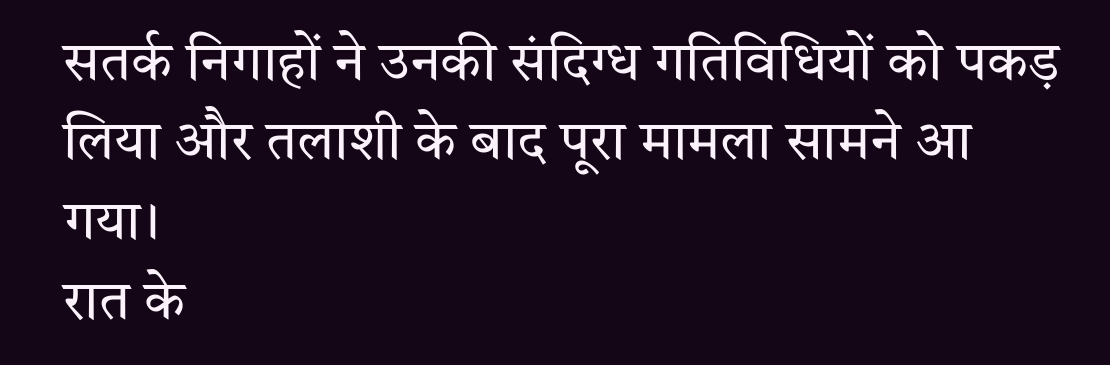सतर्क निगाहों ने उनकी संदिग्ध गतिविधियों को पकड़ लिया और तलाशी के बाद पूरा मामला सामने आ गया।
रात के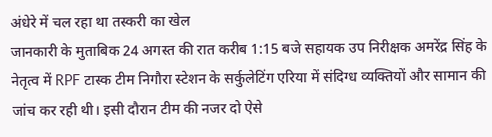अंधेरे में चल रहा था तस्करी का खेल
जानकारी के मुताबिक 24 अगस्त की रात करीब 1:15 बजे सहायक उप निरीक्षक अमरेंद्र सिंह के नेतृत्व में RPF टास्क टीम निगौरा स्टेशन के सर्कुलेटिंग एरिया में संदिग्ध व्यक्तियों और सामान की जांच कर रही थी। इसी दौरान टीम की नजर दो ऐसे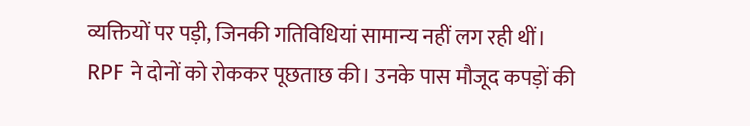व्यक्तियों पर पड़ी, जिनकी गतिविधियां सामान्य नहीं लग रही थीं।
RPF ने दोनों को रोककर पूछताछ की। उनके पास मौजूद कपड़ों की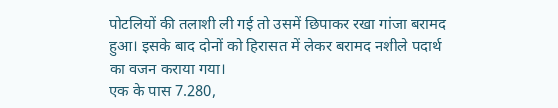पोटलियों की तलाशी ली गई तो उसमें छिपाकर रखा गांजा बरामद हुआ। इसके बाद दोनों को हिरासत में लेकर बरामद नशीले पदार्थ का वजन कराया गया।
एक के पास 7.280,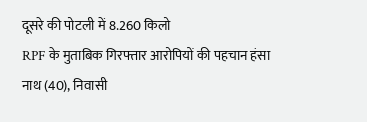दूसरे की पोटली में 8.260 किलो
RPF के मुताबिक गिरफ्तार आरोपियों की पहचान हंसा नाथ (40), निवासी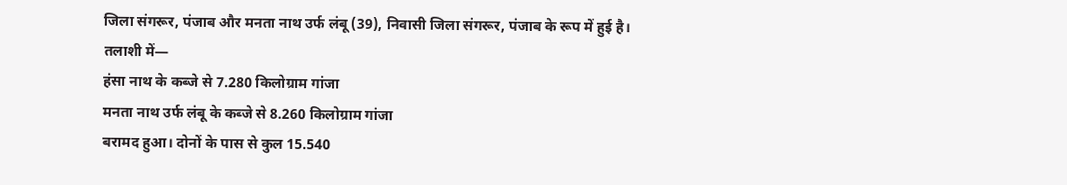जिला संगरूर, पंजाब और मनता नाथ उर्फ लंबू (39), निवासी जिला संगरूर, पंजाब के रूप में हुई है।
तलाशी में—
हंसा नाथ के कब्जे से 7.280 किलोग्राम गांजा
मनता नाथ उर्फ लंबू के कब्जे से 8.260 किलोग्राम गांजा
बरामद हुआ। दोनों के पास से कुल 15.540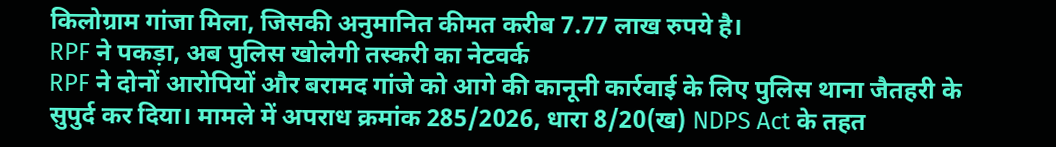किलोग्राम गांजा मिला, जिसकी अनुमानित कीमत करीब 7.77 लाख रुपये है।
RPF ने पकड़ा, अब पुलिस खोलेगी तस्करी का नेटवर्क
RPF ने दोनों आरोपियों और बरामद गांजे को आगे की कानूनी कार्रवाई के लिए पुलिस थाना जैतहरी के सुपुर्द कर दिया। मामले में अपराध क्रमांक 285/2026, धारा 8/20(ख) NDPS Act के तहत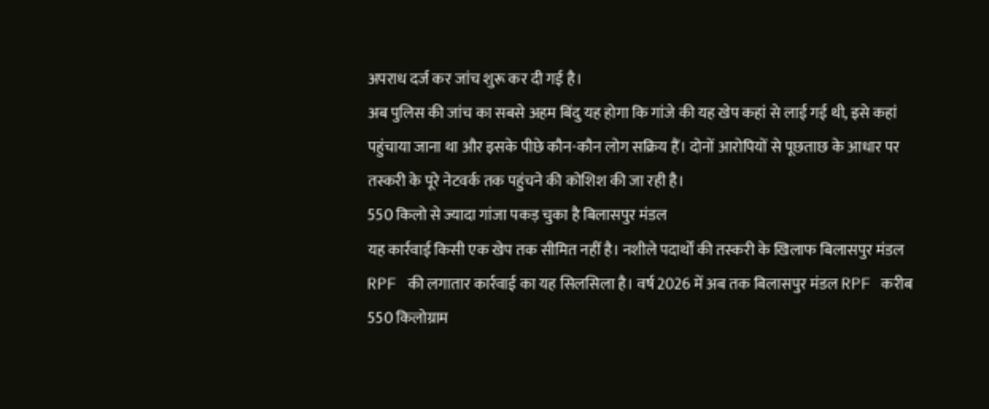अपराध दर्ज कर जांच शुरू कर दी गई है।
अब पुलिस की जांच का सबसे अहम बिंदु यह होगा कि गांजे की यह खेप कहां से लाई गई थी, इसे कहां पहुंचाया जाना था और इसके पीछे कौन-कौन लोग सक्रिय हैं। दोनों आरोपियों से पूछताछ के आधार पर तस्करी के पूरे नेटवर्क तक पहुंचने की कोशिश की जा रही है।
550 किलो से ज्यादा गांजा पकड़ चुका है बिलासपुर मंडल
यह कार्रवाई किसी एक खेप तक सीमित नहीं है। नशीले पदार्थों की तस्करी के खिलाफ बिलासपुर मंडल RPF की लगातार कार्रवाई का यह सिलसिला है। वर्ष 2026 में अब तक बिलासपुर मंडल RPF करीब 550 किलोग्राम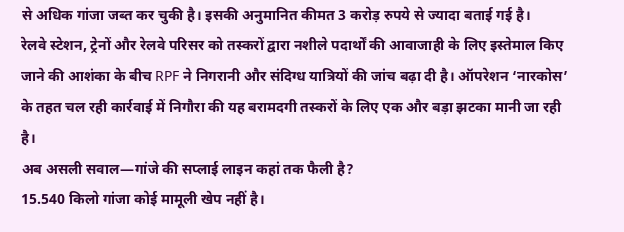से अधिक गांजा जब्त कर चुकी है। इसकी अनुमानित कीमत 3 करोड़ रुपये से ज्यादा बताई गई है।
रेलवे स्टेशन, ट्रेनों और रेलवे परिसर को तस्करों द्वारा नशीले पदार्थों की आवाजाही के लिए इस्तेमाल किए जाने की आशंका के बीच RPF ने निगरानी और संदिग्ध यात्रियों की जांच बढ़ा दी है। ऑपरेशन ‘नारकोस’ के तहत चल रही कार्रवाई में निगौरा की यह बरामदगी तस्करों के लिए एक और बड़ा झटका मानी जा रही है।
अब असली सवाल—गांजे की सप्लाई लाइन कहां तक फैली है?
15.540 किलो गांजा कोई मामूली खेप नहीं है।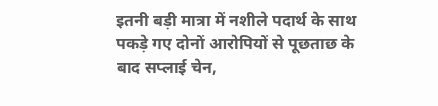इतनी बड़ी मात्रा में नशीले पदार्थ के साथ पकड़े गए दोनों आरोपियों से पूछताछ के बाद सप्लाई चेन,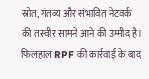स्रोत, गंतव्य और संभावित नेटवर्क की तस्वीर सामने आने की उम्मीद है। फिलहाल RPF की कार्रवाई के बाद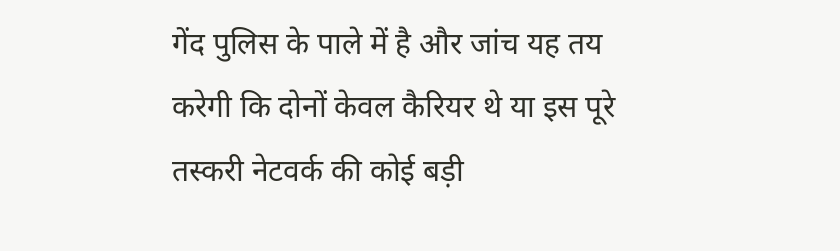गेंद पुलिस के पाले में है और जांच यह तय करेगी कि दोनों केवल कैरियर थे या इस पूरे तस्करी नेटवर्क की कोई बड़ी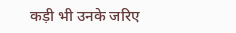कड़ी भी उनके जरिए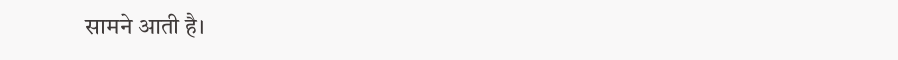सामने आती है।